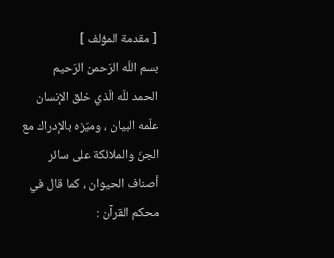[ مقدمة المؤلف ]
بسم اللّه الرّحمن الرّحيم
الحمد للّه الّذي خلق الإنسان علّمه البيان ، وميّزه بالإدراك مع الجنّ والملائكة على سائر أصناف الحيوان ، كما قال في محكم القرآن :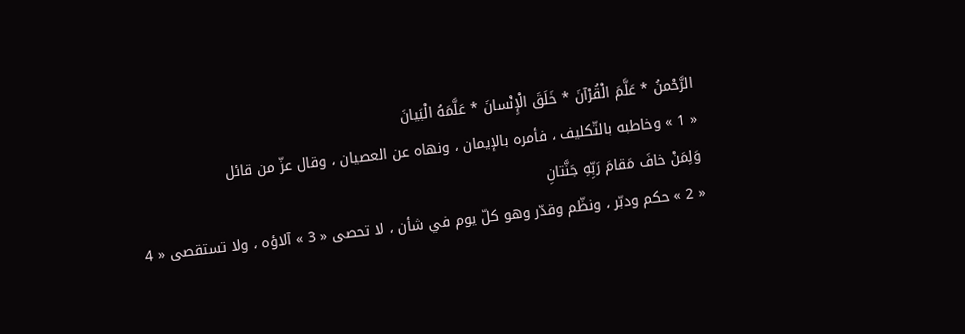الرَّحْمنُ * عَلَّمَ الْقُرْآنَ * خَلَقَ الْإِنْسانَ * عَلَّمَهُ الْبَيانَ
« 1 » وخاطبه بالتّكليف ، فأمره بالإيمان ، ونهاه عن العصيان ، وقال عزّ من قائل
وَلِمَنْ خافَ مَقامَ رَبِّهِ جَنَّتانِ
« 2 » حكم ودبّر ، ونظّم وقدّر وهو كلّ يوم في شأن ، لا تحصى « 3 » آلاؤه ، ولا تستقصى « 4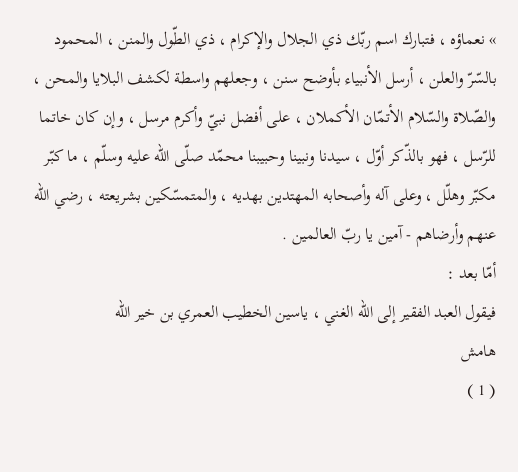» نعماؤه ، فتبارك اسم ربّك ذي الجلال والإكرام ، ذي الطّول والمنن ، المحمود بالسّرّ والعلن ، أرسل الأنبياء بأوضح سنن ، وجعلهم واسطة لكشف البلايا والمحن ، والصّلاة والسّلام الأتمّان الأكملان ، على أفضل نبيّ وأكرم مرسل ، وإن كان خاتما للرّسل ، فهو بالذّكر أوّل ، سيدنا ونبينا وحبيبنا محمّد صلّى اللّه عليه وسلّم ، ما كبّر مكبّر وهلّل ، وعلى آله وأصحابه المهتدين بهديه ، والمتمسّكين بشريعته ، رضي اللّه عنهم وأرضاهم - آمين يا ربّ العالمين .
أمّا بعد :
فيقول العبد الفقير إلى اللّه الغني ، ياسين الخطيب العمري بن خير اللّه
هامش
( 1 )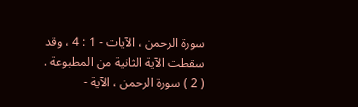سورة الرحمن ، الآيات - 1 : 4 ، وقد سقطت الآية الثانية من المطبوعة .
( 2 ) سورة الرحمن ، الآية -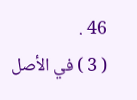46 .
( 3 ) في الأصل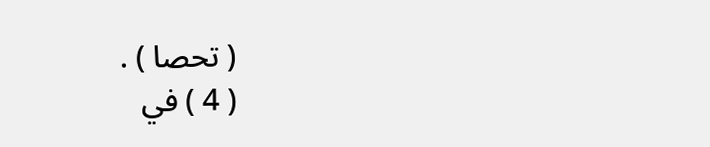( تحصا ) .
( 4 ) في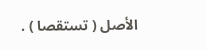الأصل ( تستقصا ) .